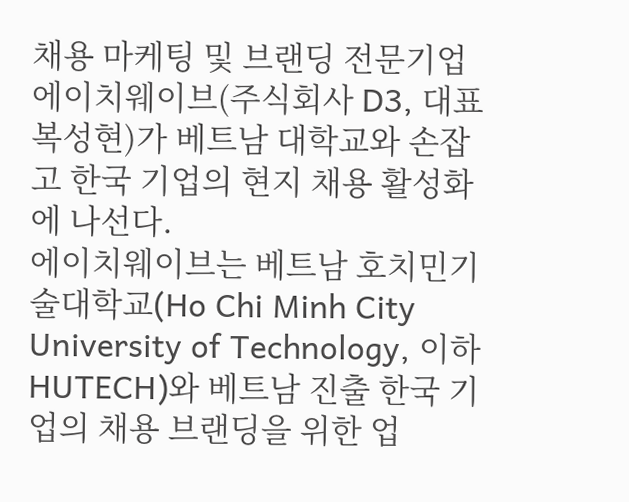채용 마케팅 및 브랜딩 전문기업 에이치웨이브(주식회사 D3, 대표 복성현)가 베트남 대학교와 손잡고 한국 기업의 현지 채용 활성화에 나선다.
에이치웨이브는 베트남 호치민기술대학교(Ho Chi Minh City University of Technology, 이하 HUTECH)와 베트남 진출 한국 기업의 채용 브랜딩을 위한 업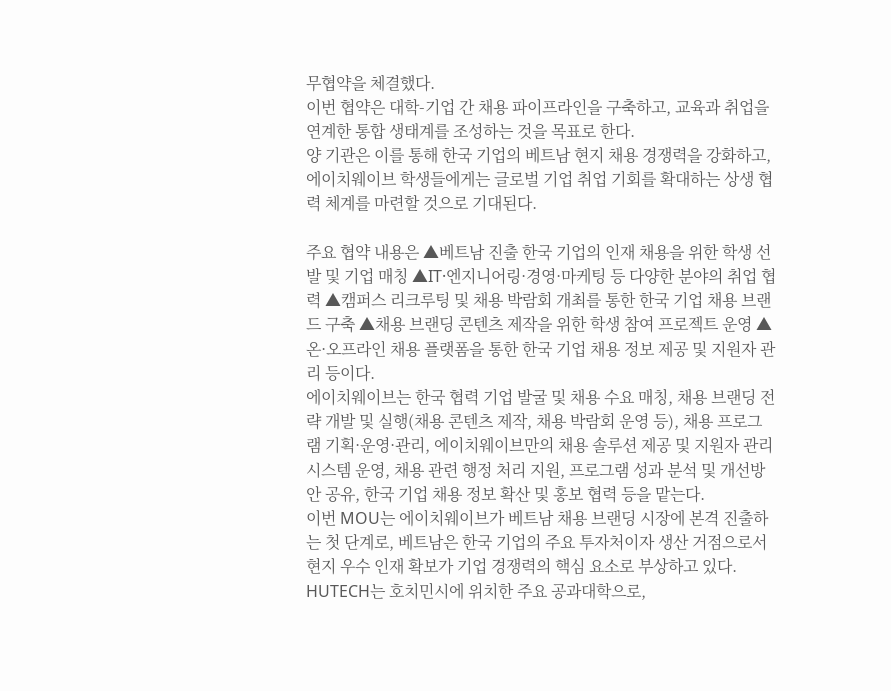무협약을 체결했다.
이번 협약은 대학-기업 간 채용 파이프라인을 구축하고, 교육과 취업을 연계한 통합 생태계를 조성하는 것을 목표로 한다.
양 기관은 이를 통해 한국 기업의 베트남 현지 채용 경쟁력을 강화하고, 에이치웨이브 학생들에게는 글로벌 기업 취업 기회를 확대하는 상생 협력 체계를 마련할 것으로 기대된다.

주요 협약 내용은 ▲베트남 진출 한국 기업의 인재 채용을 위한 학생 선발 및 기업 매칭 ▲IT·엔지니어링·경영·마케팅 등 다양한 분야의 취업 협력 ▲캠퍼스 리크루팅 및 채용 박람회 개최를 통한 한국 기업 채용 브랜드 구축 ▲채용 브랜딩 콘텐츠 제작을 위한 학생 참여 프로젝트 운영 ▲온·오프라인 채용 플랫폼을 통한 한국 기업 채용 정보 제공 및 지원자 관리 등이다.
에이치웨이브는 한국 협력 기업 발굴 및 채용 수요 매칭, 채용 브랜딩 전략 개발 및 실행(채용 콘텐츠 제작, 채용 박람회 운영 등), 채용 프로그램 기획·운영·관리, 에이치웨이브만의 채용 솔루션 제공 및 지원자 관리 시스템 운영, 채용 관련 행정 처리 지원, 프로그램 성과 분석 및 개선방안 공유, 한국 기업 채용 정보 확산 및 홍보 협력 등을 맡는다.
이번 MOU는 에이치웨이브가 베트남 채용 브랜딩 시장에 본격 진출하는 첫 단계로, 베트남은 한국 기업의 주요 투자처이자 생산 거점으로서 현지 우수 인재 확보가 기업 경쟁력의 핵심 요소로 부상하고 있다.
HUTECH는 호치민시에 위치한 주요 공과대학으로,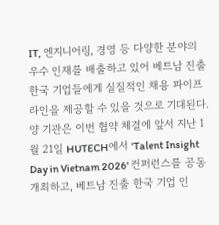IT, 엔지니어링, 경영 등 다양한 분야의 우수 인재를 배출하고 있어 베트남 진출 한국 기업들에게 실질적인 채용 파이프라인을 제공할 수 있을 것으로 기대된다.
양 기관은 이번 협약 체결에 앞서 지난 1월 21일 HUTECH에서 'Talent Insight Day in Vietnam 2026' 컨퍼런스를 공동 개최하고, 베트남 진출 한국 기업 인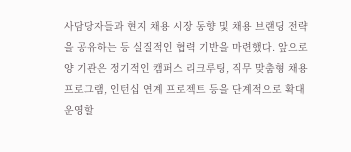사담당자들과 현지 채용 시장 동향 및 채용 브랜딩 전략을 공유하는 등 실질적인 협력 기반을 마련했다. 앞으로 양 기관은 정기적인 캠퍼스 리크루팅, 직무 맞춤형 채용 프로그램, 인턴십 연계 프로젝트 등을 단계적으로 확대 운영할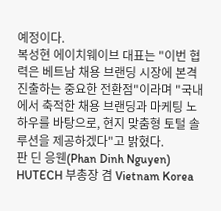예정이다.
복성현 에이치웨이브 대표는 "이번 협력은 베트남 채용 브랜딩 시장에 본격 진출하는 중요한 전환점"이라며 "국내에서 축적한 채용 브랜딩과 마케팅 노하우를 바탕으로, 현지 맞춤형 토털 솔루션을 제공하겠다"고 밝혔다.
판 딘 응웬(Phan Dinh Nguyen) HUTECH 부총장 겸 Vietnam Korea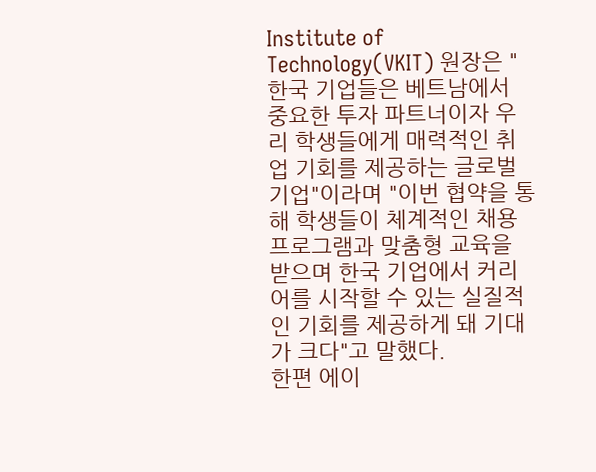Institute of Technology(VKIT) 원장은 "한국 기업들은 베트남에서 중요한 투자 파트너이자 우리 학생들에게 매력적인 취업 기회를 제공하는 글로벌 기업"이라며 "이번 협약을 통해 학생들이 체계적인 채용 프로그램과 맞춤형 교육을 받으며 한국 기업에서 커리어를 시작할 수 있는 실질적인 기회를 제공하게 돼 기대가 크다"고 말했다.
한편 에이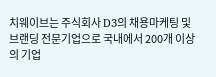치웨이브는 주식회사 D3의 채용마케팅 및 브랜딩 전문기업으로 국내에서 200개 이상의 기업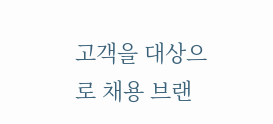고객을 대상으로 채용 브랜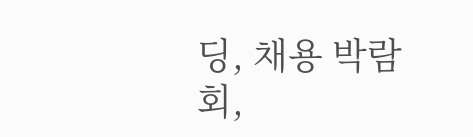딩, 채용 박람회,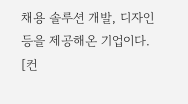채용 솔루션 개발, 디자인 등을 제공해온 기업이다.
[컨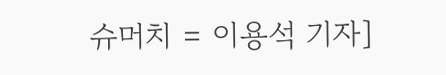슈머치 = 이용석 기자]